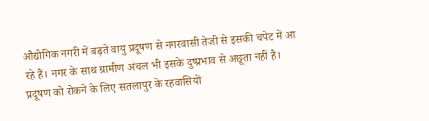औद्योगिक नगरी में बढ़ते वायु प्रदूषण से नगरवासी तेजी से इसकी चपेट में आ रहे हैं। नगर के साथ ग्रामीण अंचल भी इसके दुष्प्रभाव से अछूता नहीं है। प्रदूषण को रोकने के लिए सतलापुर के रहवासियों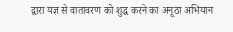द्वारा यज्ञ से वातावरण को शुद्ध करने का अनूठा अभियान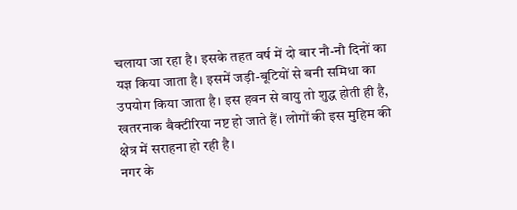चलाया जा रहा है। इसके तहत वर्ष में दो बार नौ-नौ दिनों का यज्ञ किया जाता है। इसमें जड़ी-बूटियों से बनी समिधा का उपयोग किया जाता है। इस हवन से वायु तो शुद्ध होती ही है, खतरनाक बैक्टीरिया नष्ट हो जाते हैं। लोगों की इस मुहिम की क्षेत्र में सराहना हो रही है।
नगर के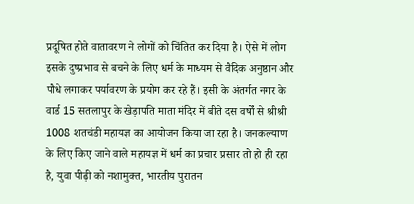प्रदूषित होते वातावरण ने लोगों को चिंतित कर दिया है। ऐसे में लोग इसके दुष्प्रभाव से बचने के लिए धर्म के माध्यम से वैदिक अनुष्ठान और पौधे लगाकर पर्यावरण के प्रयोग कर रहे हैं। इसी के अंतर्गत नगर के वार्ड 15 सतलापुर के खेड़ापति माता मंदिर में बीते दस वर्षों से श्रीश्री 1008 शतचंडी महायज्ञ का आयोजन किया जा रहा है। जनकल्याण के लिए किए जाने वाले महायज्ञ में धर्म का प्रचार प्रसार तो हो ही रहा है, युवा पीढ़ी को नशामुक्त, भारतीय पुरातन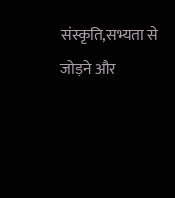संस्कृति,सभ्यता से जोड़ने और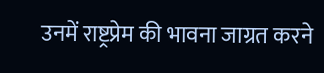उनमें राष्ट्रप्रेम की भावना जाग्रत करने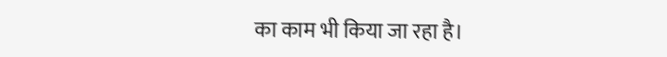का काम भी किया जा रहा है।